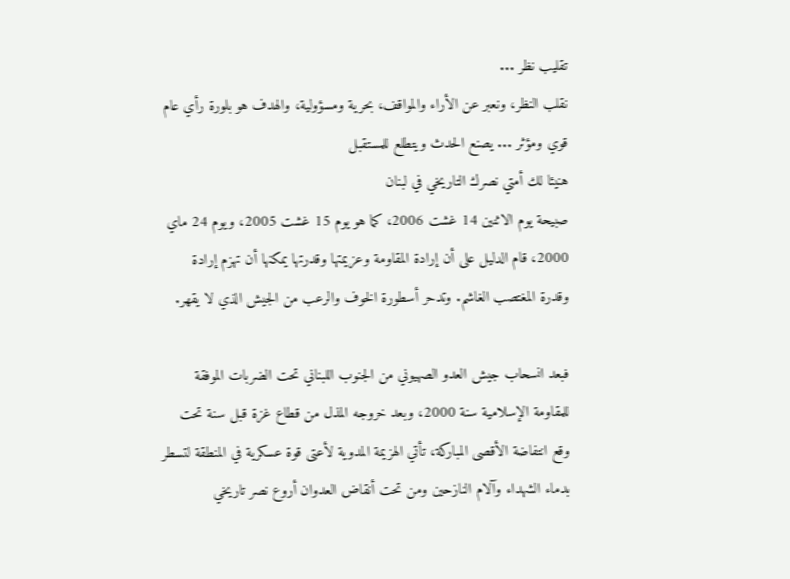تقليب نظر ...
نقلب النظر، ونعبر عن الأراء والمواقف، بحرية ومسؤولية، والهدف هو بلورة رأي عام قوي ومؤثر ... يصنع الحدث ويتطلع للمستقبل
هنيئا لك أمتي نصرك التاريخي في لبنان
صبيحة يوم الاثنين 14 غشت 2006، كما هو يوم 15 غشت 2005، ويوم 24 ماي 2000، قام الدليل على أن إرادة المقاومة وعزيمتها وقدرتها يمكنها أن تهزم إرادة وقدرة المغتصب الغاشم. وتدحر أسطورة الخوف والرعب من الجيش الذي لا يقهر.

فبعد انسحاب جيش العدو الصهيوني من الجنوب اللبناني تحت الضربات الموفقة للمقاومة الإسلامية سنة 2000، وبعد خروجه المذل من قطاع غزة قبل سنة تحت وقع انتفاضة الأقصى المباركة، تأتي الهزيمة المدوية لأعتى قوة عسكرية في المنطقة لتسطر بدماء الشهداء وآلام النازحين ومن تحت أنقاض العدوان أروع نصر تاريخي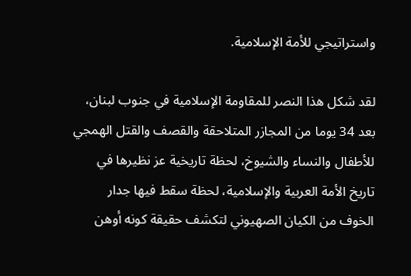واستراتيجي للأمة الإسلامية.

لقد شكل هذا النصر للمقاومة الإسلامية في جنوب لبنان، بعد 34 يوما من المجازر المتلاحقة والقصف والقتل الهمجي للأطفال والنساء والشيوخ، لحظة تاريخية عز نظيرها في تاريخ الأمة العربية والإسلامية، لحظة سقط فيها جدار الخوف من الكيان الصهيوني لتكشف حقيقة كونه أوهن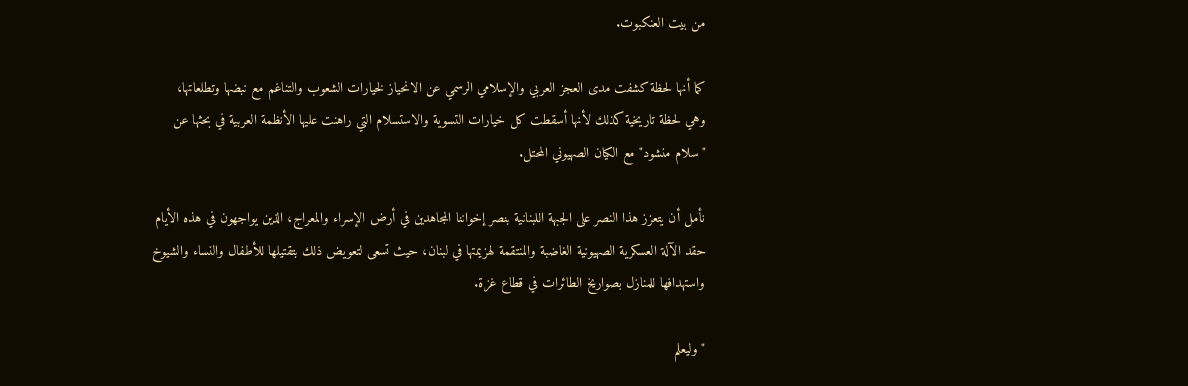من بيت العنكبوت.

كما أنها لحظة كشفت مدى العجز العربي والإسلامي الرسمي عن الانحياز لخيارات الشعوب والتناغم مع نبضها وتطلعاتها، وهي لحظة تاريخية كذلك لأنها أسقطت كل خيارات التسوية والاستسلام التي راهنت عليها الأنظمة العربية في بحثها عن "سلام منشود" مع الكيان الصهيوني المحتل.

نأمل أن يتعزز هذا النصر على الجبهة اللبنانية بنصر إخواننا المجاهدين في أرض الإسراء والمعراج، الذين يواجهون في هذه الأيام حقد الآلة العسكرية الصهيونية الغاضبة والمنتقمة لهزيمتها في لبنان، حيث تسعى لتعويض ذلك بتقتيلها للأطفال والنساء والشيوخ واستهدافها للمنازل بصواريخ الطائرات في قطاع غزة.

"وليعلم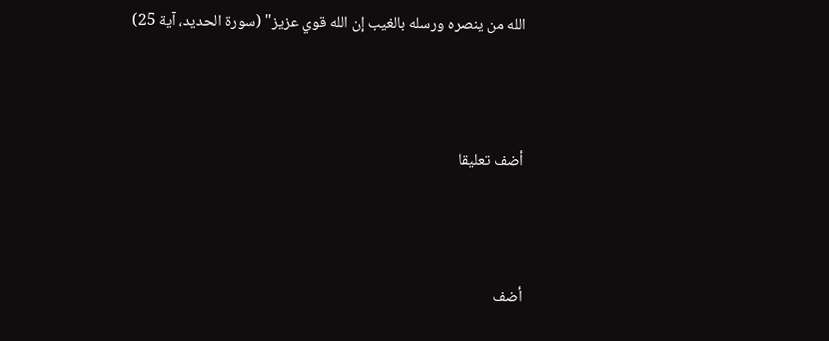الله من ينصره ورسله بالغيب إن الله قوي عزيز" (سورة الحديد، آية 25)



أضف تعليقا



أضف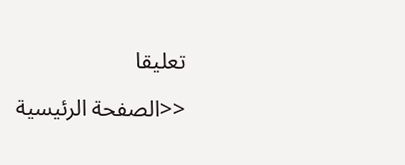تعليقا

<<الصفحة الرئيسية